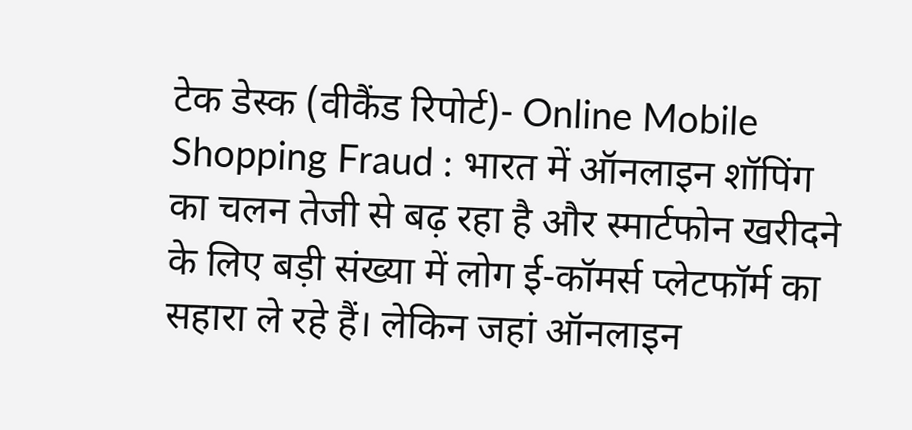टेक डेस्क (वीकैंड रिपोर्ट)- Online Mobile Shopping Fraud : भारत में ऑनलाइन शॉपिंग का चलन तेजी से बढ़ रहा है और स्मार्टफोन खरीदने के लिए बड़ी संख्या में लोग ई-कॉमर्स प्लेटफॉर्म का सहारा ले रहे हैं। लेकिन जहां ऑनलाइन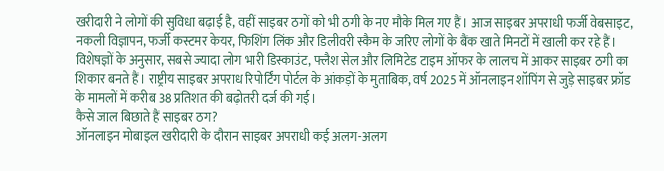खरीदारी ने लोगों की सुविधा बढ़ाई है, वहीं साइबर ठगों को भी ठगी के नए मौके मिल गए हैं। आज साइबर अपराधी फर्जी वेबसाइट, नकली विज्ञापन, फर्जी कस्टमर केयर, फिशिंग लिंक और डिलीवरी स्कैम के जरिए लोगों के बैंक खाते मिनटों में खाली कर रहे हैं।
विशेषज्ञों के अनुसार, सबसे ज्यादा लोग भारी डिस्काउंट, फ्लैश सेल और लिमिटेड टाइम ऑफर के लालच में आकर साइबर ठगी का शिकार बनते हैं। राष्ट्रीय साइबर अपराध रिपोर्टिंग पोर्टल के आंकड़ों के मुताबिक, वर्ष 2025 में ऑनलाइन शॉपिंग से जुड़े साइबर फ्रॉड के मामलों में करीब 38 प्रतिशत की बढ़ोतरी दर्ज की गई।
कैसे जाल बिछाते हैं साइबर ठग?
ऑनलाइन मोबाइल खरीदारी के दौरान साइबर अपराधी कई अलग-अलग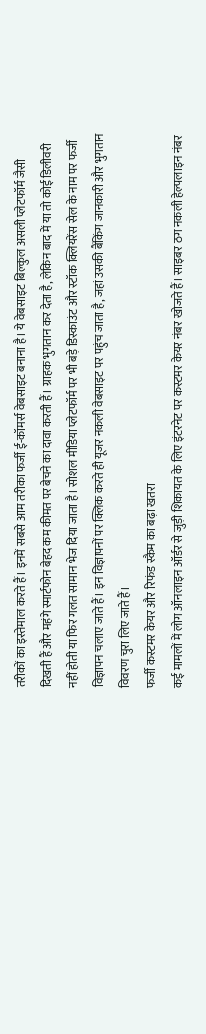तरीकों का इस्तेमाल करते हैं। इनमें सबसे आम तरीका फर्जी ई-कॉमर्स वेबसाइट बनाना है। ये वेबसाइट बिल्कुल असली प्लेटफॉर्म जैसी दिखती हैं और महंगे स्मार्टफोन बेहद कम कीमत पर बेचने का दावा करती हैं। ग्राहक भुगतान कर देता है, लेकिन बाद में या तो कोई डिलीवरी नहीं होती या फिर गलत सामान भेज दिया जाता है। सोशल मीडिया प्लेटफॉर्म पर भी बड़े डिस्काउंट और स्टॉक क्लियरेंस सेल के नाम पर फर्जी विज्ञापन चलाए जाते हैं। इन विज्ञापनों पर क्लिक करते ही यूजर नकली वेबसाइट पर पहुंच जाता है, जहां उसकी बैंकिंग जानकारी और भुगतान विवरण चुरा लिए जाते हैं।
फर्जी कस्टमर केयर और रिफंड स्कैम का बढ़ा खतरा
कई मामलों में लोग ऑनलाइन ऑर्डर से जुड़ी शिकायत के लिए इंटरनेट पर कस्टमर केयर नंबर खोजते हैं। साइबर ठग नकली हेल्पलाइन नंबर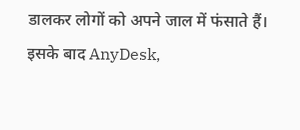डालकर लोगों को अपने जाल में फंसाते हैं। इसके बाद AnyDesk,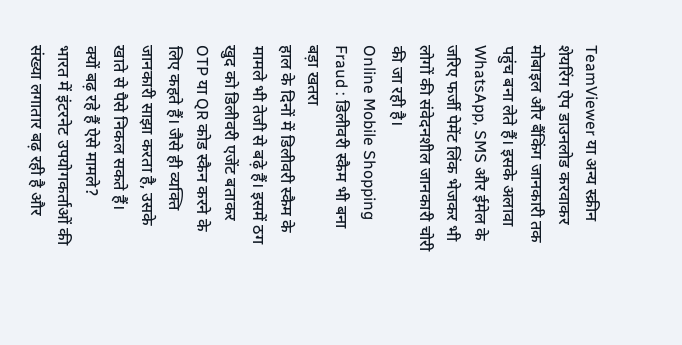TeamViewer या अन्य स्क्रीन शेयरिंग ऐप डाउनलोड करवाकर मोबाइल और बैंकिंग जानकारी तक पहुंच बना लेते हैं। इसके अलावा WhatsApp, SMS और ईमेल के जरिए फर्जी पेमेंट लिंक भेजकर भी लोगों की संवेदनशील जानकारी चोरी की जा रही है।
Online Mobile Shopping Fraud : डिलीवरी स्कैम भी बना बड़ा खतरा
हाल के दिनों में डिलीवरी स्कैम के मामले भी तेजी से बढ़े हैं। इसमें ठग खुद को डिलीवरी एजेंट बताकर OTP या QR कोड स्कैन करने के लिए कहते हैं। जैसे ही व्यक्ति जानकारी साझा करता है, उसके खाते से पैसे निकल सकते हैं।
क्यों बढ़ रहे हैं ऐसे मामले?
भारत में इंटरनेट उपयोगकर्ताओं की संख्या लगातार बढ़ रही है और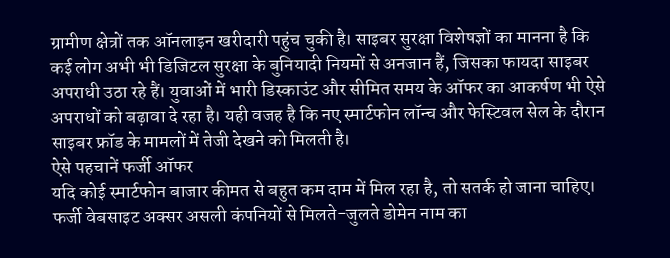ग्रामीण क्षेत्रों तक ऑनलाइन खरीदारी पहुंच चुकी है। साइबर सुरक्षा विशेषज्ञों का मानना है कि कई लोग अभी भी डिजिटल सुरक्षा के बुनियादी नियमों से अनजान हैं, जिसका फायदा साइबर अपराधी उठा रहे हैं। युवाओं में भारी डिस्काउंट और सीमित समय के ऑफर का आकर्षण भी ऐसे अपराधों को बढ़ावा दे रहा है। यही वजह है कि नए स्मार्टफोन लॉन्च और फेस्टिवल सेल के दौरान साइबर फ्रॉड के मामलों में तेजी देखने को मिलती है।
ऐसे पहचानें फर्जी ऑफर
यदि कोई स्मार्टफोन बाजार कीमत से बहुत कम दाम में मिल रहा है, तो सतर्क हो जाना चाहिए। फर्जी वेबसाइट अक्सर असली कंपनियों से मिलते-जुलते डोमेन नाम का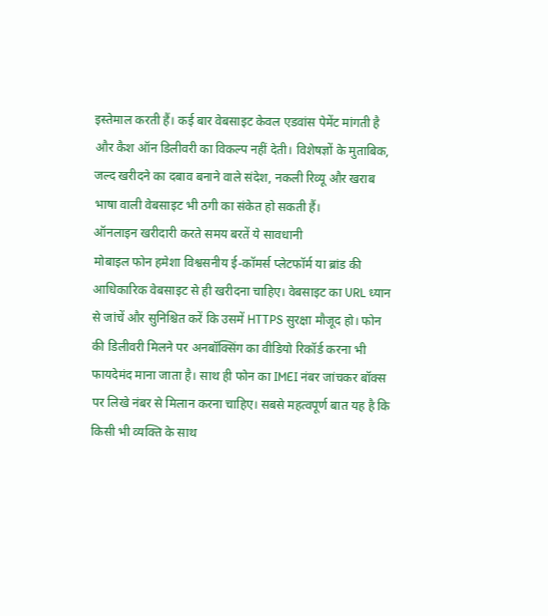इस्तेमाल करती हैं। कई बार वेबसाइट केवल एडवांस पेमेंट मांगती है और कैश ऑन डिलीवरी का विकल्प नहीं देती। विशेषज्ञों के मुताबिक, जल्द खरीदने का दबाव बनाने वाले संदेश, नकली रिव्यू और खराब भाषा वाली वेबसाइट भी ठगी का संकेत हो सकती हैं।
ऑनलाइन खरीदारी करते समय बरतें ये सावधानी
मोबाइल फोन हमेशा विश्वसनीय ई-कॉमर्स प्लेटफॉर्म या ब्रांड की आधिकारिक वेबसाइट से ही खरीदना चाहिए। वेबसाइट का URL ध्यान से जांचें और सुनिश्चित करें कि उसमें HTTPS सुरक्षा मौजूद हो। फोन की डिलीवरी मिलने पर अनबॉक्सिंग का वीडियो रिकॉर्ड करना भी फायदेमंद माना जाता है। साथ ही फोन का IMEI नंबर जांचकर बॉक्स पर लिखे नंबर से मिलान करना चाहिए। सबसे महत्वपूर्ण बात यह है कि किसी भी व्यक्ति के साथ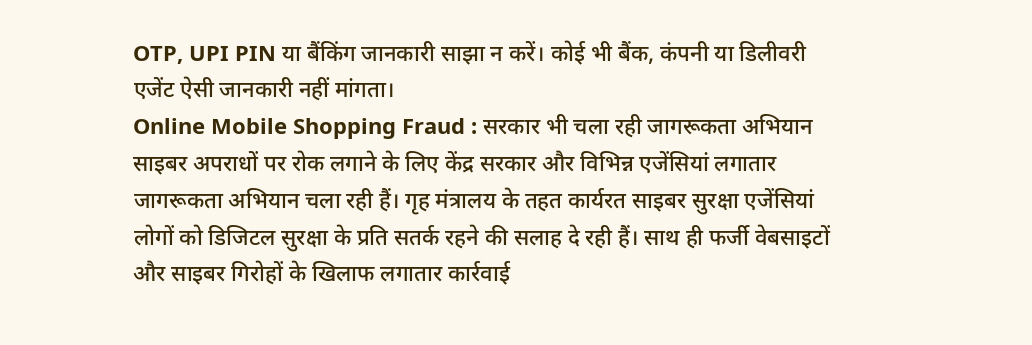OTP, UPI PIN या बैंकिंग जानकारी साझा न करें। कोई भी बैंक, कंपनी या डिलीवरी एजेंट ऐसी जानकारी नहीं मांगता।
Online Mobile Shopping Fraud : सरकार भी चला रही जागरूकता अभियान
साइबर अपराधों पर रोक लगाने के लिए केंद्र सरकार और विभिन्न एजेंसियां लगातार जागरूकता अभियान चला रही हैं। गृह मंत्रालय के तहत कार्यरत साइबर सुरक्षा एजेंसियां लोगों को डिजिटल सुरक्षा के प्रति सतर्क रहने की सलाह दे रही हैं। साथ ही फर्जी वेबसाइटों और साइबर गिरोहों के खिलाफ लगातार कार्रवाई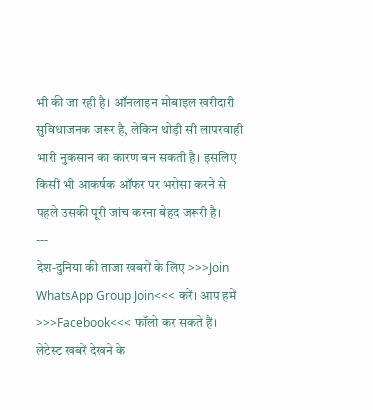भी की जा रही है। ऑनलाइन मोबाइल खरीदारी सुविधाजनक जरूर है, लेकिन थोड़ी सी लापरवाही भारी नुकसान का कारण बन सकती है। इसलिए किसी भी आकर्षक ऑफर पर भरोसा करने से पहले उसकी पूरी जांच करना बेहद जरूरी है।
---
देश-दुनिया की ताजा खबरों के लिए >>>Join WhatsApp Group Join<<< करें। आप हमें >>>Facebook<<< फॉलो कर सकते हैं। लेटेस्ट खबरें देखने के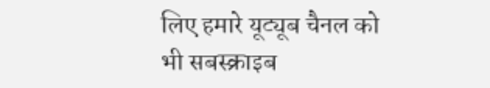लिए हमारे यूट्यूब चैनल को भी सबस्क्राइब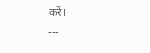करें।
---